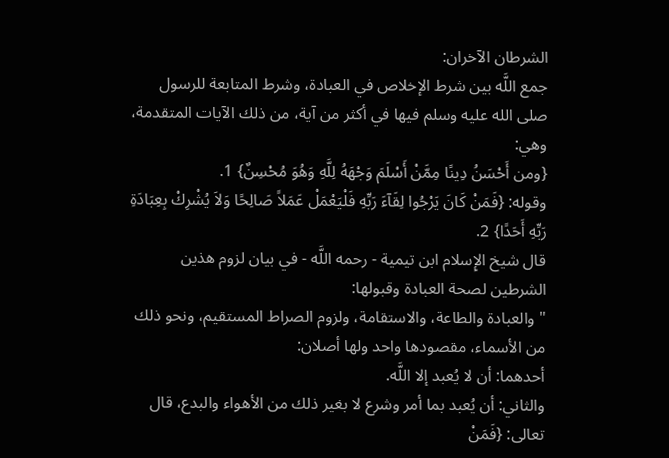الشرطان الآخران:
جمع اللَّه بين شرط الإخلاص في العبادة، وشرط المتابعة للرسول صلى الله عليه وسلم فيها في أكثر من آية، من ذلك الآيات المتقدمة، وهي:
{ومن أَحْسَنُ دِينًا مِمَّنْ أَسْلَمَ وَجْهَهُ لِلَّهِ وَهُوَ مُحْسِنٌ} 1.
وقوله: {فَمَنْ كَانَ يَرْجُوا لِقَآءَ رَبِّهِ فَلْيَعْمَلْ عَمَلاً صَالِحًا وَلاَ يُشْرِكْ بِعِبَادَةِ رَبِّهِ أَحَدًا} 2.
قال شيخ الإِسلام ابن تيمية - رحمه اللَّه - في بيان لزوم هذين الشرطين لصحة العبادة وقبولها:
"والعبادة والطاعة، والاستقامة، ولزوم الصراط المستقيم، ونحو ذلك من الأسماء، مقصودها واحد ولها أصلان:
أحدهما: أن لا يُعبد إلا اللَّه.
والثاني: أن يُعبد بما أمر وشرع لا بغير ذلك من الأهواء والبدع، قال تعالى: {فَمَنْ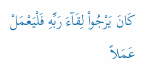كَانَ يَرْجُواْ لِقَآءَ رَبِّهِ فَلْيَعْمَلْ عَمَلاً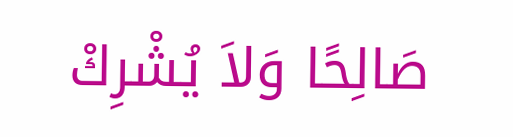صَالِحًا وَلاَ يُشْرِكْ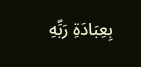بِعِبَادَةِ رَبِّهِ